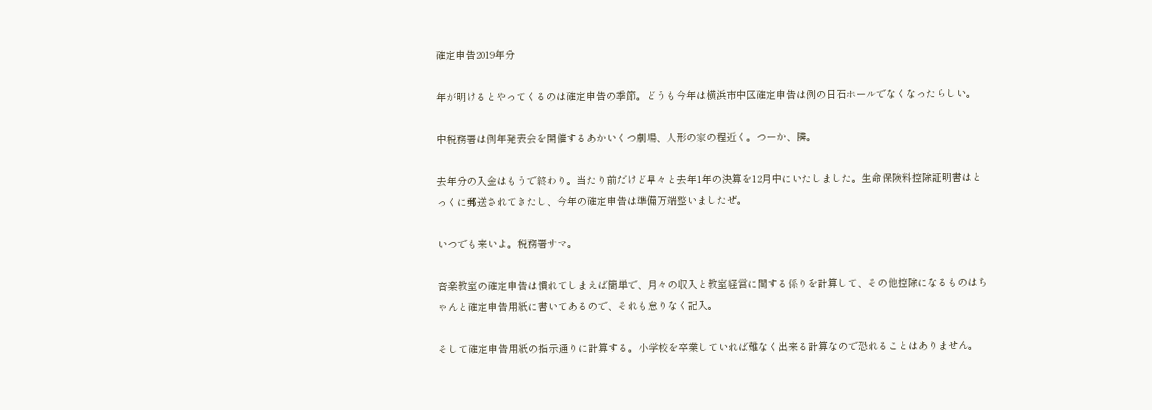確定申告2019年分

年が明けるとやってくるのは確定申告の季節。どうも今年は横浜市中区確定申告は例の日石ホールでなくなったらしい。

中税務署は例年発表会を開催するあかいくつ劇場、人形の家の程近く。つーか、隣。

去年分の入金はもうで終わり。当たり前だけど早々と去年1年の決算を12月中にいたしました。生命保険料控除証明書はとっくに郵送されてきたし、今年の確定申告は準備万端整いましたぜ。

いつでも来いよ。税務署サマ。

音楽教室の確定申告は慣れてしまえば簡単で、月々の収入と教室経営に関する係りを計算して、その他控除になるものはちゃんと確定申告用紙に書いてあるので、それも怠りなく記入。

そして確定申告用紙の指示通りに計算する。小学校を卒業していれば難なく出来る計算なので恐れることはありません。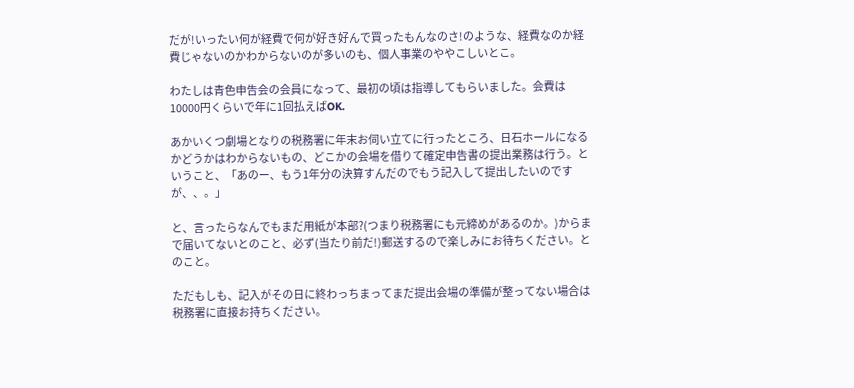だが!いったい何が経費で何が好き好んで買ったもんなのさ!のような、経費なのか経費じゃないのかわからないのが多いのも、個人事業のややこしいとこ。

わたしは青色申告会の会員になって、最初の頃は指導してもらいました。会費は10000円くらいで年に1回払えばOK.

あかいくつ劇場となりの税務署に年末お伺い立てに行ったところ、日石ホールになるかどうかはわからないもの、どこかの会場を借りて確定申告書の提出業務は行う。ということ、「あのー、もう1年分の決算すんだのでもう記入して提出したいのですが、、。」

と、言ったらなんでもまだ用紙が本部?(つまり税務署にも元締めがあるのか。)からまで届いてないとのこと、必ず(当たり前だ!)郵送するので楽しみにお待ちください。とのこと。

ただもしも、記入がその日に終わっちまってまだ提出会場の準備が整ってない場合は税務署に直接お持ちください。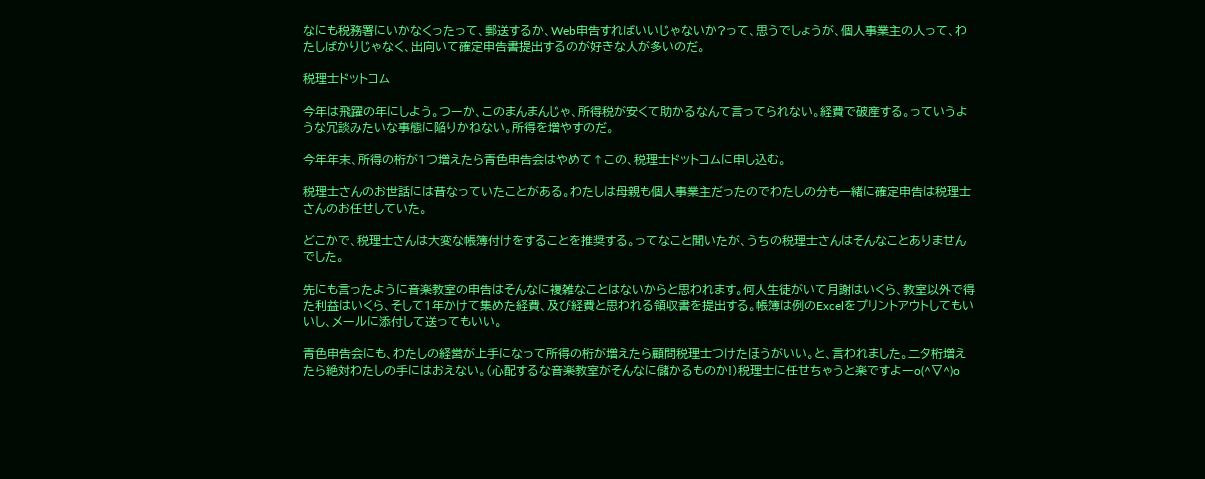なにも税務署にいかなくったって、郵送するか、Web申告すればいいじゃないか?って、思うでしょうが、個人事業主の人って、わたしばかりじゃなく、出向いて確定申告書提出するのが好きな人が多いのだ。

税理士ドットコム

今年は飛躍の年にしよう。つーか、このまんまんじゃ、所得税が安くて助かるなんて言ってられない。経費で破産する。っていうような冗談みたいな事態に陥りかねない。所得を増やすのだ。

今年年末、所得の桁が1つ増えたら青色申告会はやめて↑この、税理士ドットコムに申し込む。

税理士さんのお世話には昔なっていたことがある。わたしは母親も個人事業主だったのでわたしの分も一緒に確定申告は税理士さんのお任せしていた。

どこかで、税理士さんは大変な帳簿付けをすることを推奨する。ってなこと聞いたが、うちの税理士さんはそんなことありませんでした。

先にも言ったように音楽教室の申告はそんなに複雑なことはないからと思われます。何人生徒がいて月謝はいくら、教室以外で得た利益はいくら、そして1年かけて集めた経費、及び経費と思われる領収書を提出する。帳簿は例のExcelをプリントアウトしてもいいし、メールに添付して送ってもいい。

青色申告会にも、わたしの経営が上手になって所得の桁が増えたら顧問税理士つけたほうがいい。と、言われました。二タ桁増えたら絶対わたしの手にはおえない。(心配するな音楽教室がそんなに儲かるものか!)税理士に任せちゃうと楽ですよーo(^▽^)o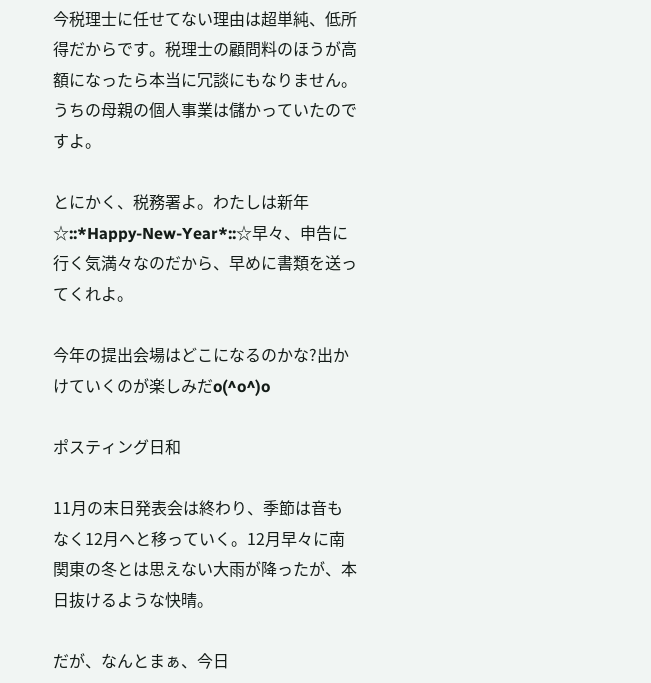今税理士に任せてない理由は超単純、低所得だからです。税理士の顧問料のほうが高額になったら本当に冗談にもなりません。うちの母親の個人事業は儲かっていたのですよ。

とにかく、税務署よ。わたしは新年☆::*Happy-New-Year*::☆早々、申告に行く気満々なのだから、早めに書類を送ってくれよ。

今年の提出会場はどこになるのかな?出かけていくのが楽しみだo(^o^)o

ポスティング日和

11月の末日発表会は終わり、季節は音もなく12月へと移っていく。12月早々に南関東の冬とは思えない大雨が降ったが、本日抜けるような快晴。

だが、なんとまぁ、今日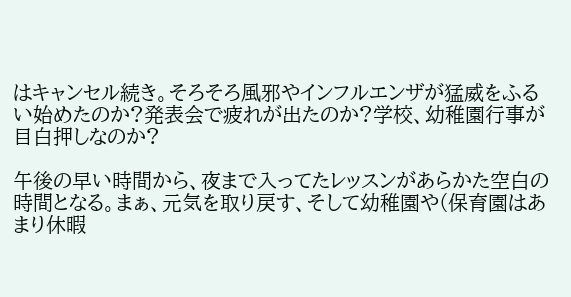はキャンセル続き。そろそろ風邪やインフルエンザが猛威をふるい始めたのか?発表会で疲れが出たのか?学校、幼稚園行事が目白押しなのか?

午後の早い時間から、夜まで入ってたレッスンがあらかた空白の時間となる。まぁ、元気を取り戻す、そして幼稚園や(保育園はあまり休暇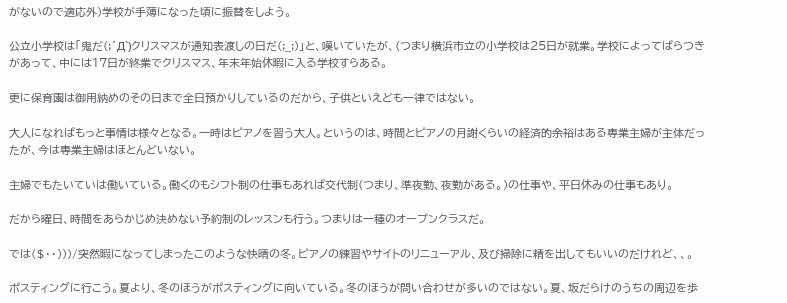がないので適応外)学校が手薄になった頃に振替をしよう。

公立小学校は「鬼だ(;´Д`)クリスマスが通知表渡しの日だ(;_;)」と、嘆いていたが、(つまり横浜市立の小学校は25日が就業。学校によってばらつきがあって、中には17日が終業でクリスマス、年末年始休暇に入る学校すらある。

更に保育園は御用納めのその日まで全日預かりしているのだから、子供といえども一律ではない。

大人になればもっと事情は様々となる。一時はピアノを習う大人。というのは、時間とピアノの月謝くらいの経済的余裕はある専業主婦が主体だったが、今は専業主婦はほとんどいない。

主婦でもたいていは働いている。働くのもシフト制の仕事もあれば交代制(つまり、準夜勤、夜勤がある。)の仕事や、平日休みの仕事もあり。

だから曜日、時間をあらかじめ決めない予約制のレッスンも行う。つまりは一種のオープンクラスだ。

では($・・)))/突然暇になってしまったこのような快晴の冬。ピアノの練習やサイトのリニューアル、及び掃除に精を出してもいいのだけれど、、。

ポスティングに行こう。夏より、冬のほうがポスティングに向いている。冬のほうが問い合わせが多いのではない。夏、坂だらけのうちの周辺を歩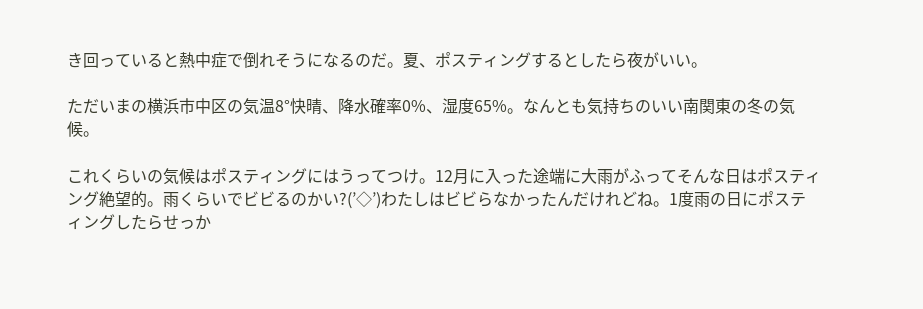き回っていると熱中症で倒れそうになるのだ。夏、ポスティングするとしたら夜がいい。

ただいまの横浜市中区の気温8°快晴、降水確率0%、湿度65%。なんとも気持ちのいい南関東の冬の気候。

これくらいの気候はポスティングにはうってつけ。12月に入った途端に大雨がふってそんな日はポスティング絶望的。雨くらいでビビるのかい?(’◇’)わたしはビビらなかったんだけれどね。1度雨の日にポスティングしたらせっか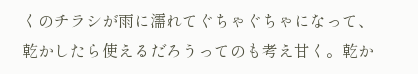くのチラシが雨に濡れてぐちゃぐちゃになって、乾かしたら使えるだろうってのも考え甘く。乾か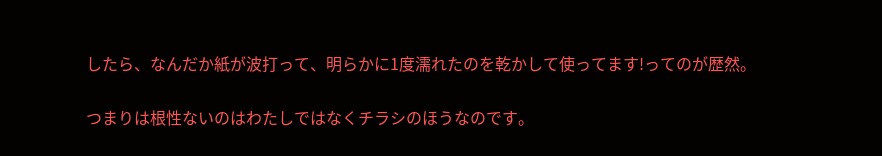したら、なんだか紙が波打って、明らかに1度濡れたのを乾かして使ってます!ってのが歴然。

つまりは根性ないのはわたしではなくチラシのほうなのです。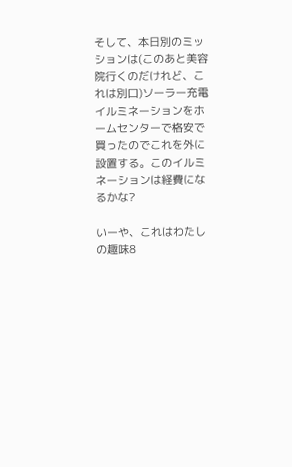そして、本日別のミッションは(このあと美容院行くのだけれど、これは別口)ソーラー充電イルミネーションをホームセンターで格安で買ったのでこれを外に設置する。このイルミネーションは経費になるかな?

いーや、これはわたしの趣味8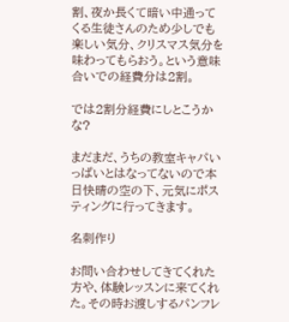割、夜か長くて暗い中通ってくる生徒さんのため少しでも楽しい気分、クリスマス気分を味わってもらおう。という意味合いでの経費分は2割。

では2割分経費にしとこうかな?

まだまだ、うちの教室キャパいっぱいとはなってないので本日快晴の空の下、元気にポスティングに行ってきます。

名刺作り

お問い合わせしてきてくれた方や、体験レッスンに来てくれた。その時お渡しするパンフレ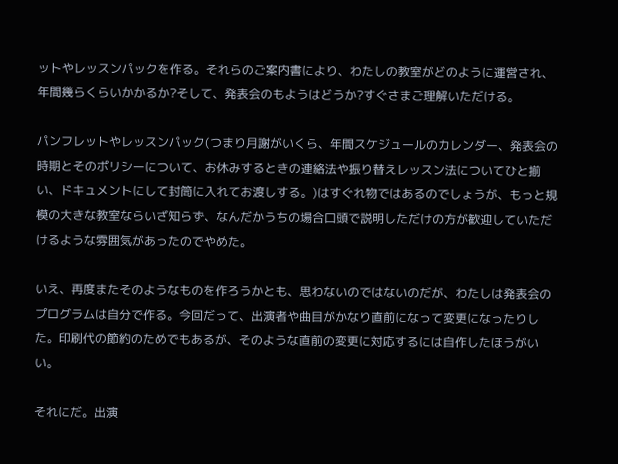ットやレッスンパックを作る。それらのご案内書により、わたしの教室がどのように運営され、年間幾らくらいかかるか?そして、発表会のもようはどうか?すぐさまご理解いただける。

パンフレットやレッスンパック(つまり月謝がいくら、年間スケジュールのカレンダー、発表会の時期とそのポリシーについて、お休みするときの連絡法や振り替えレッスン法についてひと揃い、ドキュメントにして封筒に入れてお渡しする。)はすぐれ物ではあるのでしょうが、もっと規模の大きな教室ならいざ知らず、なんだかうちの場合口頭で説明しただけの方が歓迎していただけるような雰囲気があったのでやめた。

いえ、再度またそのようなものを作ろうかとも、思わないのではないのだが、わたしは発表会のプログラムは自分で作る。今回だって、出演者や曲目がかなり直前になって変更になったりした。印刷代の節約のためでもあるが、そのような直前の変更に対応するには自作したほうがいい。

それにだ。出演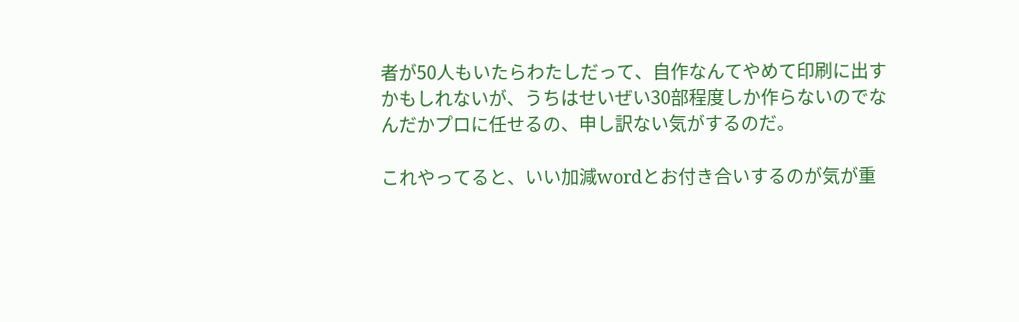者が50人もいたらわたしだって、自作なんてやめて印刷に出すかもしれないが、うちはせいぜい30部程度しか作らないのでなんだかプロに任せるの、申し訳ない気がするのだ。

これやってると、いい加減wordとお付き合いするのが気が重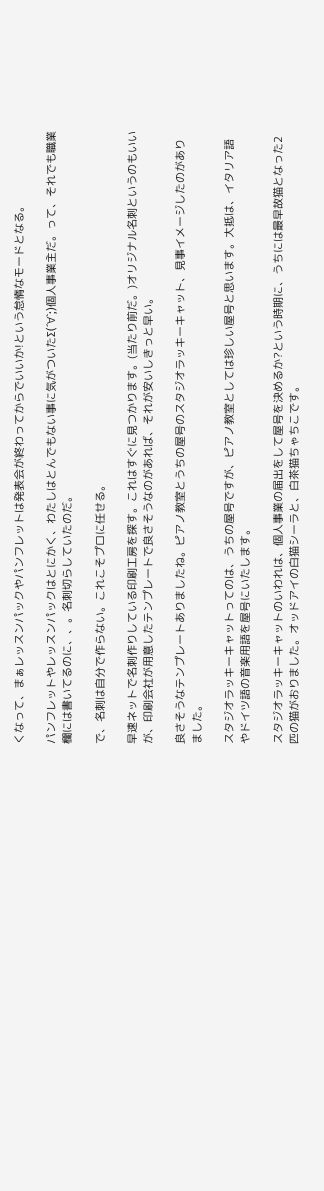くなって、まぁレッスンパックやパンフレットは発表会が終わってからでいいか!という怠惰なモードとなる。

パンフレットやレッスンパックはとにかく、わたしはとんでもない事に気がついたΣ(´∀`;)個人事業主だ。って、それでも職業欄には書いてるのに、、。名刺切らしていたのだ。

で、名刺は自分で作らない。これこそプロに任せる。

早速ネットで名刺作りしている印刷工房を探す。これはすぐに見つかります。(当たり前だ。)オリジナル名刺というのもいいが、印刷会社が用意したテンプレートで良さそうなのがあれば、それが安いしきっと早い。

良さそうなテンプレートありましたね。ピアノ教室とうちの屋号のスタジオラッキーキャット、見事イメージしたのがありました。

スタジオラッキーキャットってのは、うちの屋号ですが、ピアノ教室としては珍しい屋号と思います。大抵は、イタリア語やドイツ語の音楽用語を屋号にいたします。

スタジオラッキーキャットのいわれは、個人事業の届出をして屋号を決めるか?という時期に、うちには最早故猫となった2匹の猫がおりました。オッドアイの白猫シーラと、白茶猫ちゃちこです。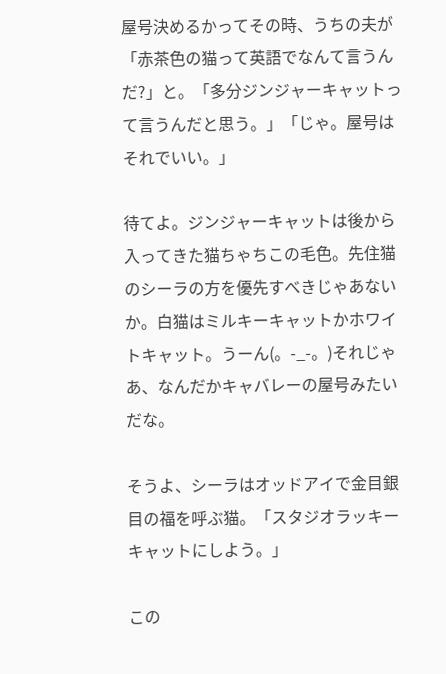屋号決めるかってその時、うちの夫が「赤茶色の猫って英語でなんて言うんだ?」と。「多分ジンジャーキャットって言うんだと思う。」「じゃ。屋号はそれでいい。」

待てよ。ジンジャーキャットは後から入ってきた猫ちゃちこの毛色。先住猫のシーラの方を優先すべきじゃあないか。白猫はミルキーキャットかホワイトキャット。うーん(。-_-。)それじゃあ、なんだかキャバレーの屋号みたいだな。

そうよ、シーラはオッドアイで金目銀目の福を呼ぶ猫。「スタジオラッキーキャットにしよう。」

この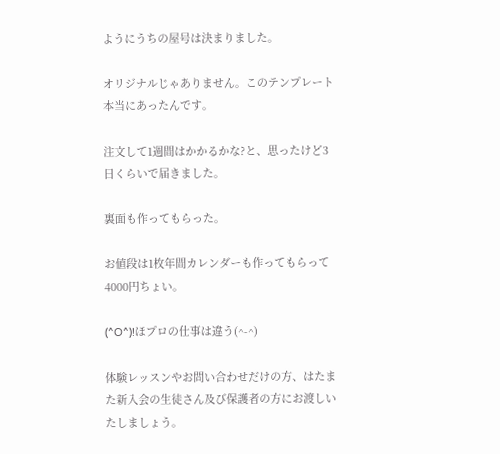ようにうちの屋号は決まりました。

オリジナルじゃありません。このテンプレート本当にあったんです。

注文して1週間はかかるかな?と、思ったけど3日くらいで届きました。

裏面も作ってもらった。

お値段は1枚年間カレンダーも作ってもらって4000円ちょい。

(^O^)!ほプロの仕事は違う(^-^)

体験レッスンやお問い合わせだけの方、はたまた新入会の生徒さん及び保護者の方にお渡しいたしましょう。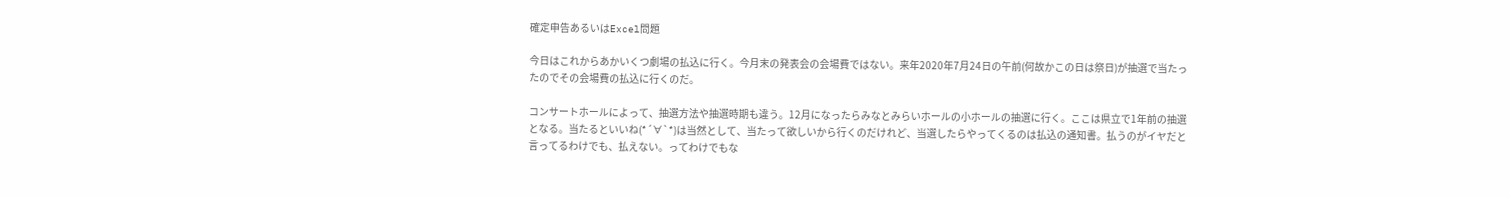確定申告あるいはExcel問題

今日はこれからあかいくつ劇場の払込に行く。今月末の発表会の会場費ではない。来年2020年7月24日の午前(何故かこの日は祭日)が抽選で当たったのでその会場費の払込に行くのだ。

コンサートホールによって、抽選方法や抽選時期も違う。12月になったらみなとみらいホールの小ホールの抽選に行く。ここは県立で1年前の抽選となる。当たるといいね(*´∀`*)は当然として、当たって欲しいから行くのだけれど、当選したらやってくるのは払込の通知書。払うのがイヤだと言ってるわけでも、払えない。ってわけでもな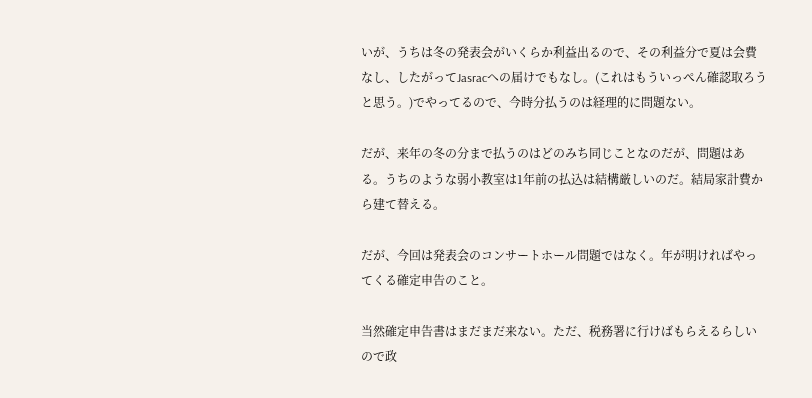いが、うちは冬の発表会がいくらか利益出るので、その利益分で夏は会費なし、したがってJasracへの届けでもなし。(これはもういっぺん確認取ろうと思う。)でやってるので、今時分払うのは経理的に問題ない。

だが、来年の冬の分まで払うのはどのみち同じことなのだが、問題はある。うちのような弱小教室は1年前の払込は結構厳しいのだ。結局家計費から建て替える。

だが、今回は発表会のコンサートホール問題ではなく。年が明ければやってくる確定申告のこと。

当然確定申告書はまだまだ来ない。ただ、税務署に行けばもらえるらしいので政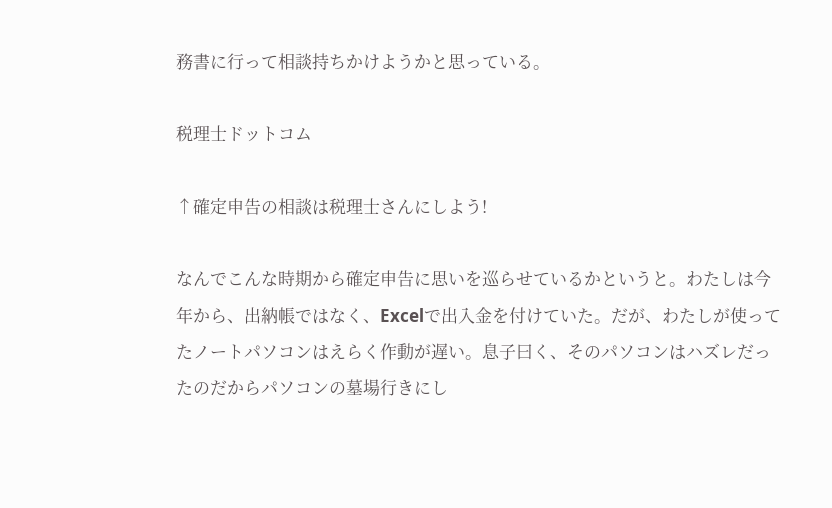務書に行って相談持ちかけようかと思っている。

税理士ドットコム

↑確定申告の相談は税理士さんにしよう!

なんでこんな時期から確定申告に思いを巡らせているかというと。わたしは今年から、出納帳ではなく、Excelで出入金を付けていた。だが、わたしが使ってたノートパソコンはえらく作動が遅い。息子曰く、そのパソコンはハズレだったのだからパソコンの墓場行きにし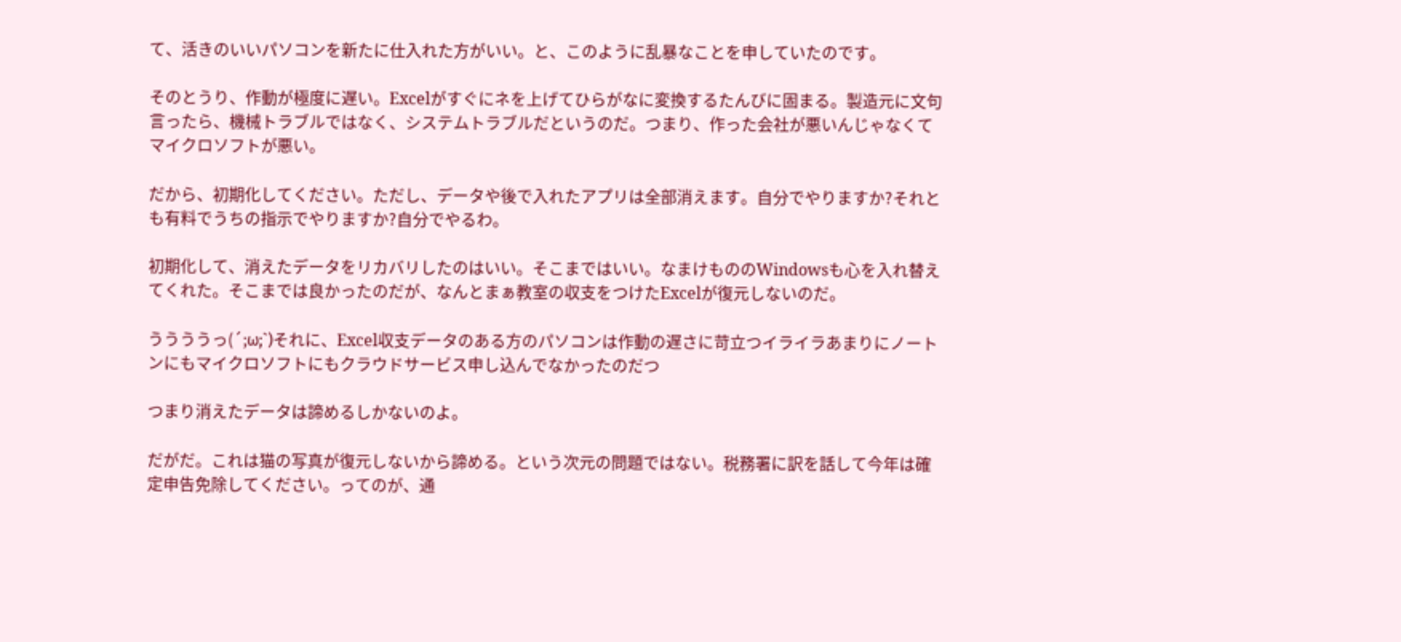て、活きのいいパソコンを新たに仕入れた方がいい。と、このように乱暴なことを申していたのです。

そのとうり、作動が極度に遅い。Excelがすぐにネを上げてひらがなに変換するたんびに固まる。製造元に文句言ったら、機械トラブルではなく、システムトラブルだというのだ。つまり、作った会社が悪いんじゃなくてマイクロソフトが悪い。

だから、初期化してください。ただし、データや後で入れたアプリは全部消えます。自分でやりますか?それとも有料でうちの指示でやりますか?自分でやるわ。

初期化して、消えたデータをリカバリしたのはいい。そこまではいい。なまけもののWindowsも心を入れ替えてくれた。そこまでは良かったのだが、なんとまぁ教室の収支をつけたExcelが復元しないのだ。

ううううっ(´;ω;`)それに、Excel収支データのある方のパソコンは作動の遅さに苛立つイライラあまりにノートンにもマイクロソフトにもクラウドサービス申し込んでなかったのだつ

つまり消えたデータは諦めるしかないのよ。

だがだ。これは猫の写真が復元しないから諦める。という次元の問題ではない。税務署に訳を話して今年は確定申告免除してください。ってのが、通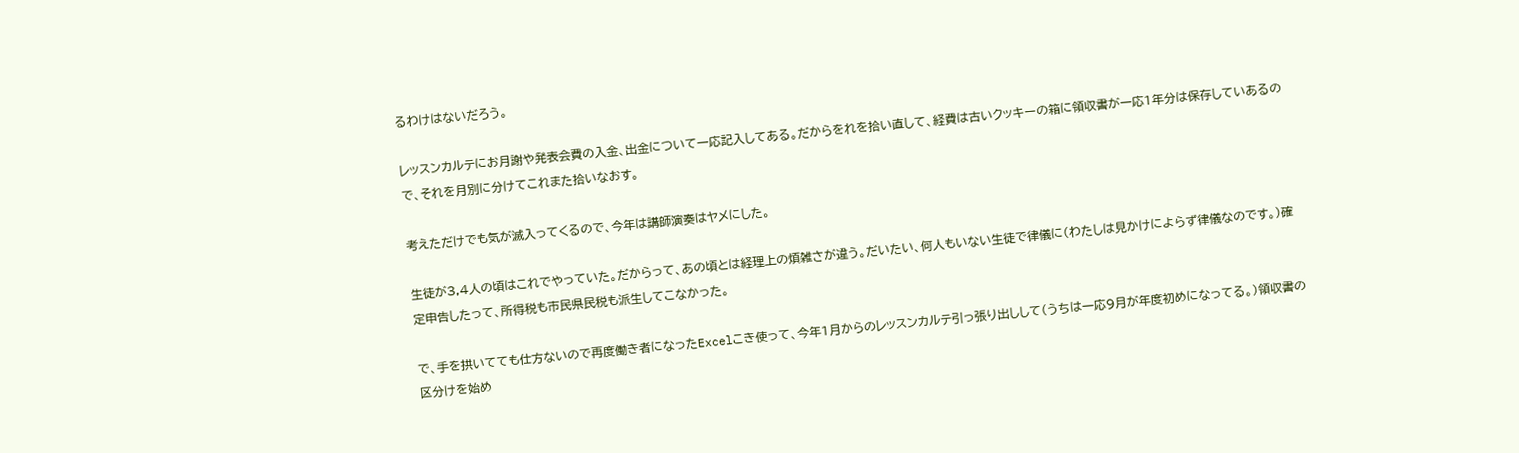るわけはないだろう。

レッスンカルテにお月謝や発表会費の入金、出金について一応記入してある。だからをれを拾い直して、経費は古いクッキーの箱に領収書が一応1年分は保存していあるので、それを月別に分けてこれまた拾いなおす。

考えただけでも気が滅入ってくるので、今年は講師演奏はヤメにした。

生徒が3,4人の頃はこれでやっていた。だからって、あの頃とは経理上の煩雑さが違う。だいたい、何人もいない生徒で律儀に(わたしは見かけによらず律儀なのです。)確定申告したって、所得税も市民県民税も派生してこなかった。

で、手を拱いてても仕方ないので再度働き者になったExcelこき使って、今年1月からのレッスンカルテ引っ張り出しして(うちは一応9月が年度初めになってる。)領収書の区分けを始め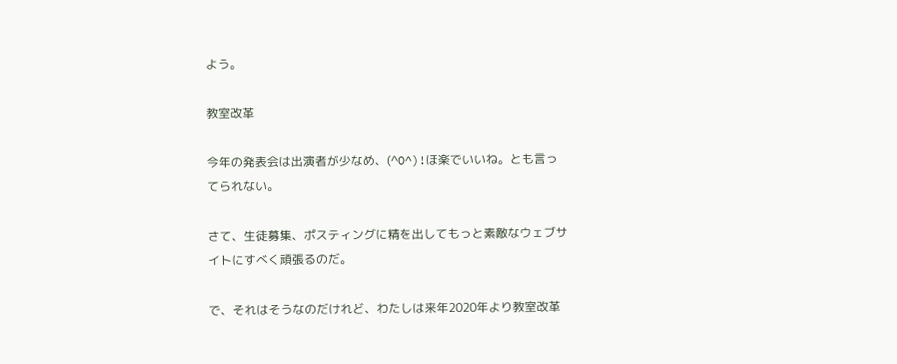よう。

教室改革

今年の発表会は出演者が少なめ、(^O^)!ほ楽でいいね。とも言ってられない。

さて、生徒募集、ポスティングに精を出してもっと素敵なウェブサイトにすべく頑張るのだ。

で、それはそうなのだけれど、わたしは来年2020年より教室改革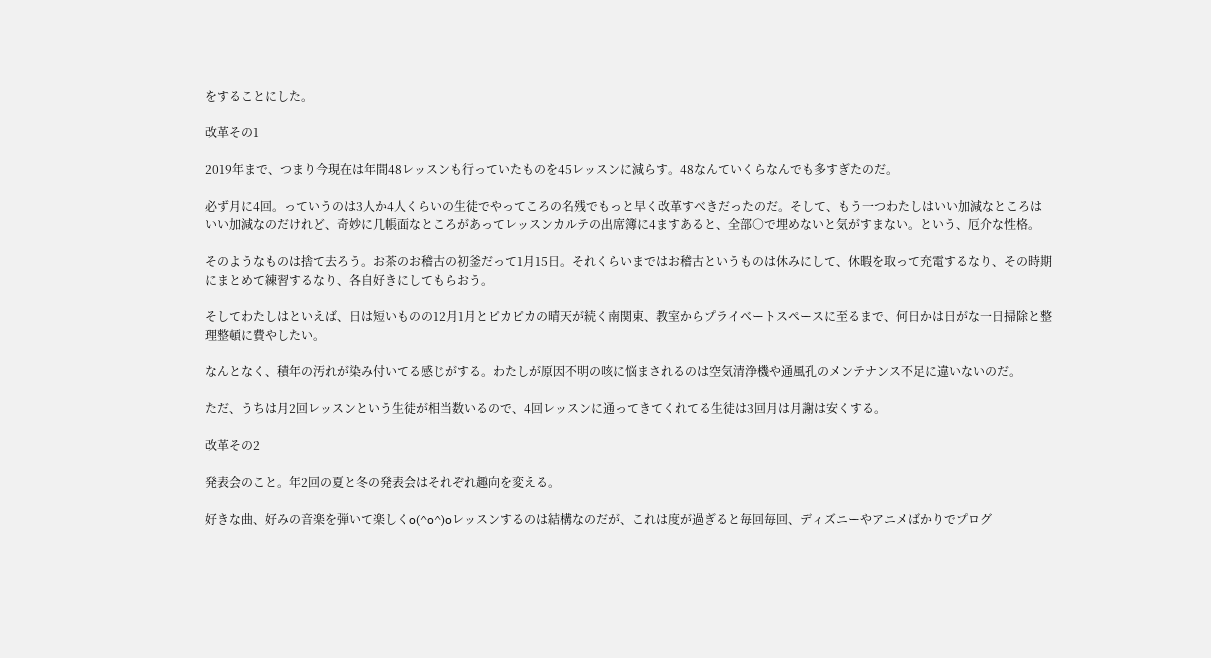をすることにした。

改革その1

2019年まで、つまり今現在は年間48レッスンも行っていたものを45レッスンに減らす。48なんていくらなんでも多すぎたのだ。

必ず月に4回。っていうのは3人か4人くらいの生徒でやってころの名残でもっと早く改革すべきだったのだ。そして、もう一つわたしはいい加減なところはいい加減なのだけれど、奇妙に几帳面なところがあってレッスンカルテの出席簿に4ますあると、全部○で埋めないと気がすまない。という、厄介な性格。

そのようなものは捨て去ろう。お茶のお稽古の初釜だって1月15日。それくらいまではお稽古というものは休みにして、休暇を取って充電するなり、その時期にまとめて練習するなり、各自好きにしてもらおう。

そしてわたしはといえば、日は短いものの12月1月とピカピカの晴天が続く南関東、教室からプライベートスペースに至るまで、何日かは日がな一日掃除と整理整頓に費やしたい。

なんとなく、積年の汚れが染み付いてる感じがする。わたしが原因不明の咳に悩まされるのは空気清浄機や通風孔のメンテナンス不足に違いないのだ。

ただ、うちは月2回レッスンという生徒が相当数いるので、4回レッスンに通ってきてくれてる生徒は3回月は月謝は安くする。

改革その2

発表会のこと。年2回の夏と冬の発表会はそれぞれ趣向を変える。

好きな曲、好みの音楽を弾いて楽しくo(^o^)oレッスンするのは結構なのだが、これは度が過ぎると毎回毎回、ディズニーやアニメばかりでプログ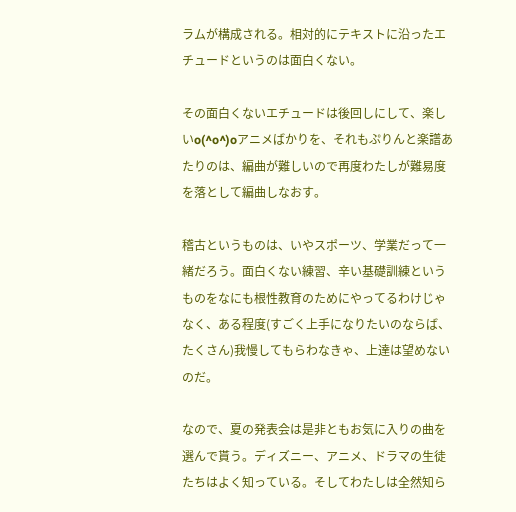ラムが構成される。相対的にテキストに沿ったエチュードというのは面白くない。

その面白くないエチュードは後回しにして、楽しいo(^o^)oアニメばかりを、それもぷりんと楽譜あたりのは、編曲が難しいので再度わたしが難易度を落として編曲しなおす。

稽古というものは、いやスポーツ、学業だって一緒だろう。面白くない練習、辛い基礎訓練というものをなにも根性教育のためにやってるわけじゃなく、ある程度(すごく上手になりたいのならば、たくさん)我慢してもらわなきゃ、上達は望めないのだ。

なので、夏の発表会は是非ともお気に入りの曲を選んで貰う。ディズニー、アニメ、ドラマの生徒たちはよく知っている。そしてわたしは全然知ら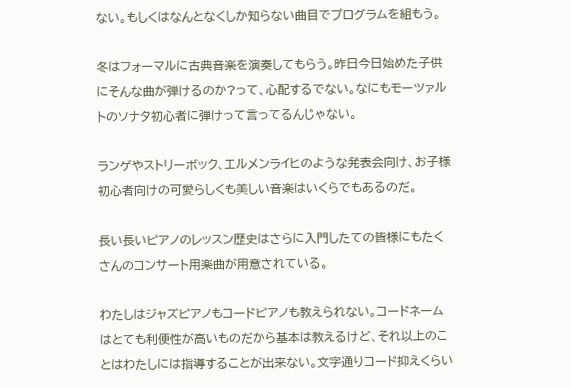ない。もしくはなんとなくしか知らない曲目でプログラムを組もう。

冬はフォーマルに古典音楽を演奏してもらう。昨日今日始めた子供にそんな曲が弾けるのか?って、心配するでない。なにもモーツァルトのソナタ初心者に弾けって言ってるんじゃない。

ランゲやストリーボック、エルメンライヒのような発表会向け、お子様初心者向けの可愛らしくも美しい音楽はいくらでもあるのだ。

長い長いピアノのレッスン歴史はさらに入門したての皆様にもたくさんのコンサート用楽曲が用意されている。

わたしはジャズピアノもコードピアノも教えられない。コードネームはとても利便性が高いものだから基本は教えるけど、それ以上のことはわたしには指導することが出来ない。文字通りコード抑えくらい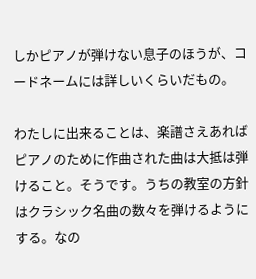しかピアノが弾けない息子のほうが、コードネームには詳しいくらいだもの。

わたしに出来ることは、楽譜さえあればピアノのために作曲された曲は大抵は弾けること。そうです。うちの教室の方針はクラシック名曲の数々を弾けるようにする。なの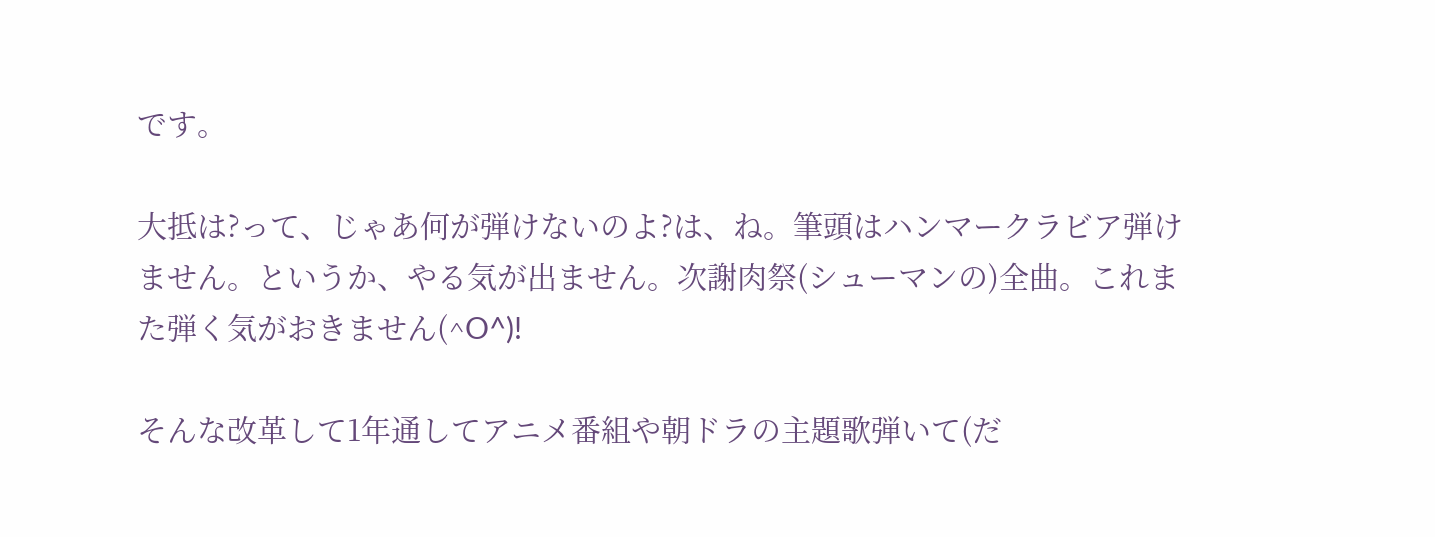です。

大抵は?って、じゃあ何が弾けないのよ?は、ね。筆頭はハンマークラビア弾けません。というか、やる気が出ません。次謝肉祭(シューマンの)全曲。これまた弾く気がおきません(^O^)!

そんな改革して1年通してアニメ番組や朝ドラの主題歌弾いて(だ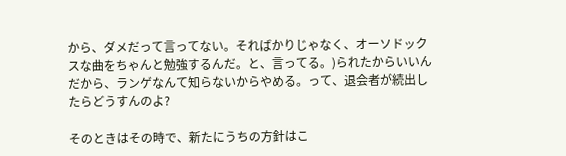から、ダメだって言ってない。そればかりじゃなく、オーソドックスな曲をちゃんと勉強するんだ。と、言ってる。)られたからいいんだから、ランゲなんて知らないからやめる。って、退会者が続出したらどうすんのよ?

そのときはその時で、新たにうちの方針はこ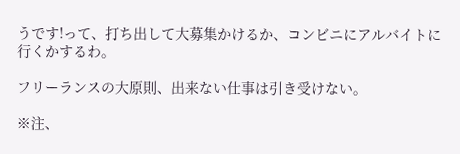うです!って、打ち出して大募集かけるか、コンビニにアルバイトに行くかするわ。

フリーランスの大原則、出来ない仕事は引き受けない。

※注、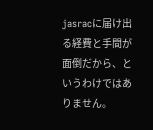jasracに届け出る経費と手間が面倒だから、というわけではありません。